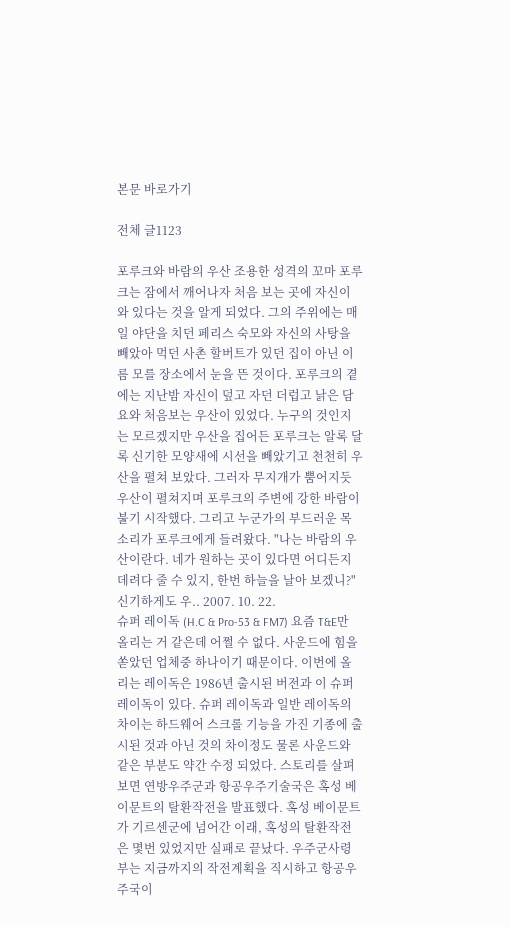본문 바로가기

전체 글1123

포루크와 바람의 우산 조용한 성격의 꼬마 포루크는 잠에서 깨어나자 처음 보는 곳에 자신이 와 있다는 것을 알게 되었다. 그의 주위에는 매일 야단을 치던 페리스 숙모와 자신의 사탕을 빼았아 먹던 사촌 할버트가 있던 집이 아닌 이름 모를 장소에서 눈을 뜬 것이다. 포루크의 곁에는 지난밤 자신이 덮고 자던 더럽고 낡은 담요와 처음보는 우산이 있었다. 누구의 것인지는 모르겠지만 우산을 집어든 포루크는 알록 달록 신기한 모양새에 시선을 빼았기고 천천히 우산을 펼쳐 보았다. 그러자 무지개가 뿜어지듯 우산이 펼쳐지며 포루크의 주변에 강한 바람이 불기 시작했다. 그리고 누군가의 부드러운 목소리가 포루크에게 들려왔다. "나는 바람의 우산이란다. 네가 원하는 곳이 있다면 어디든지 데려다 줄 수 있지, 한번 하늘을 날아 보겠니?" 신기하게도 우.. 2007. 10. 22.
슈퍼 레이독 (H.C & Pro-53 & FM7) 요즘 T&E만 올리는 거 같은데 어쩔 수 없다. 사운드에 힘을 쏟았던 업체중 하나이기 때문이다. 이번에 올리는 레이독은 1986년 출시된 버전과 이 슈퍼 레이독이 있다. 슈퍼 레이독과 일반 레이독의 차이는 하드웨어 스크롤 기능을 가진 기종에 출시된 것과 아닌 것의 차이정도 물론 사운드와 같은 부분도 약간 수정 되었다. 스토리를 살펴보면 연방우주군과 항공우주기술국은 혹성 베이문트의 탈환작전을 발표했다. 혹성 베이문트가 기르센군에 넘어간 이래, 혹성의 탈환작전은 몇번 있었지만 실패로 끝났다. 우주군사령부는 지금까지의 작전계획을 직시하고 항공우주국이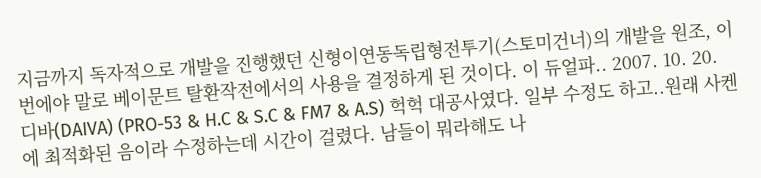지금까지 독자적으로 개발을 진행했던 신형이연동독립형전투기(스토미건너)의 개발을 원조, 이번에야 말로 베이문트 탈환작전에서의 사용을 결정하게 된 것이다. 이 듀얼파.. 2007. 10. 20.
디바(DAIVA) (PRO-53 & H.C & S.C & FM7 & A.S) 헉헉 대공사였다. 일부 수정도 하고..원래 사켄에 최적화된 음이라 수정하는데 시간이 걸렸다. 남들이 뭐라해도 나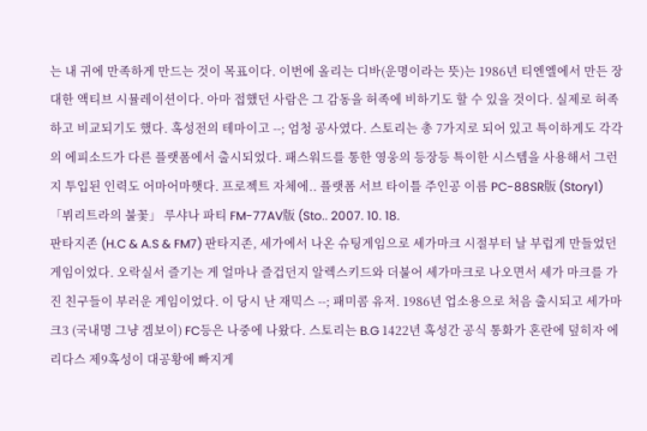는 내 귀에 만족하게 만드는 것이 목표이다. 이번에 올리는 디바(운명이라는 뜻)는 1986년 티엔엘에서 만든 장대한 액티브 시뮬레이션이다. 아마 접했던 사람은 그 감동을 허족에 비하기도 할 수 있을 것이다. 실제로 허족하고 비교되기도 했다. 혹성전의 테마이고 --; 엄청 공사였다. 스토리는 총 7가지로 되어 있고 특이하게도 각각의 에피소드가 다른 플랫폼에서 출시되었다. 패스워드를 통한 영웅의 등장등 특이한 시스템을 사용해서 그런지 투입된 인력도 어마어마햇다. 프로젝트 자체에.. 플랫폼 서브 타이틀 주인공 이름 PC-88SR版 (Story1)「뷔리트라의 불꽃」 루샤나 파티 FM-77AV版 (Sto.. 2007. 10. 18.
판타지존 (H.C & A.S & FM7) 판타지존, 세가에서 나온 슈팅게임으로 세가마크 시절부터 날 부럽게 만들었던 게임이었다. 오락실서 즐기는 게 얼마나 즐겁던지 알렉스키드와 더불어 세가마크로 나오면서 세가 마크를 가진 친구들이 부러운 게임이었다. 이 당시 난 재믹스 --; 패미콤 유저. 1986년 업소용으로 처음 출시되고 세가마크3 (국내명 그냥 겜보이) FC등은 나중에 나왔다. 스토리는 B.G 1422년 혹성간 공식 통화가 혼란에 덮히자 에리다스 제9혹성이 대공황에 빠지게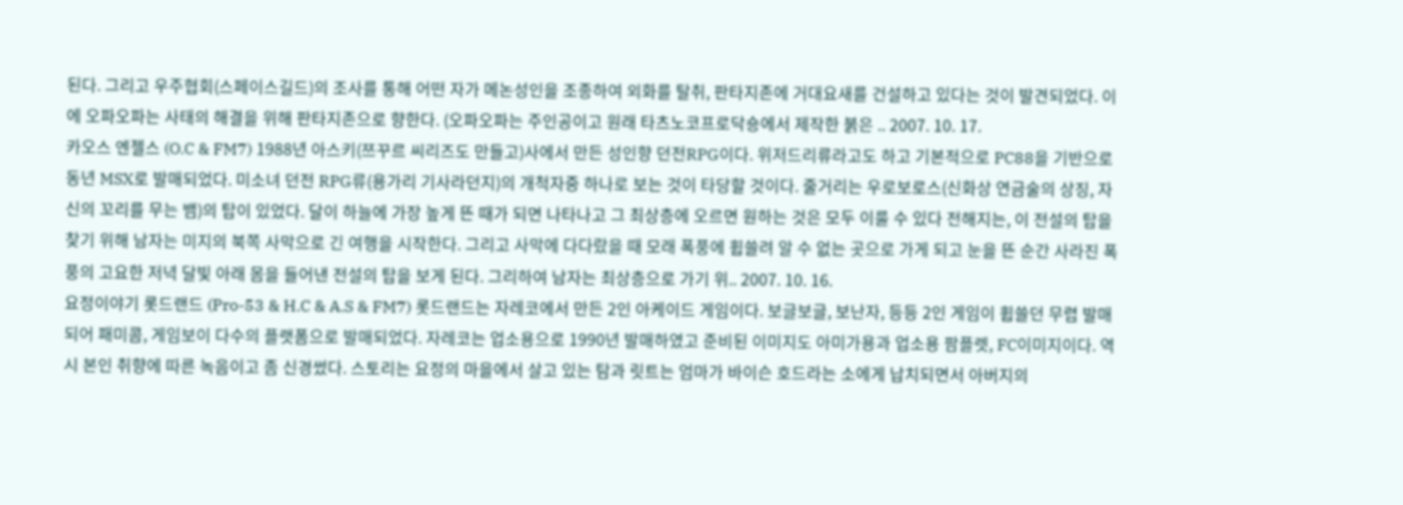된다. 그리고 우주협회(스페이스길드)의 조사를 통해 어떤 자가 메논성인을 조종하여 외화를 탈취, 판타지존에 거대요새를 건설하고 있다는 것이 발견되었다. 이에 오파오파는 사태의 해결을 위해 판타지존으로 향한다. (오파오파는 주인공이고 원래 타츠노코프로닥숑에서 제작한 붉은 .. 2007. 10. 17.
카오스 엔젤스 (O.C & FM7) 1988년 아스키(쯔꾸르 씨리즈도 만들고)사에서 만든 성인향 던전RPG이다. 위저드리류라고도 하고 기본적으로 PC88을 기반으로 동년 MSX로 발매되었다. 미소녀 던전 RPG류(용가리 기사라던지)의 개척자중 하나로 보는 것이 타당할 것이다. 줄거리는 우로보로스(신화상 연금술의 상징, 자신의 꼬리를 무는 뱀)의 탑이 있었다. 달이 하늘에 가장 높게 뜬 때가 되면 나타나고 그 최상층에 오르면 원하는 것은 모두 이룰 수 있다 전해지는, 이 전설의 탑을 찾기 위해 남자는 미지의 북쪽 사막으로 긴 여행을 시작한다. 그리고 사막에 다다랐을 때 모래 폭풍에 휩쓸려 알 수 없는 곳으로 가게 되고 눈을 뜬 순간 사라진 폭풍의 고요한 저녁 달빛 아래 몸을 들어낸 전설의 탑을 보게 된다. 그리하여 남자는 최상층으로 가기 위.. 2007. 10. 16.
요정이야기 롯드랜드 (Pro-53 & H.C & A.S & FM7) 롯드랜드는 자레코에서 만든 2인 아케이드 게임이다. 보글보글, 보난자, 등등 2인 게임이 휩쓸던 무렵 발매되어 패미콤, 게임보이 다수의 플랫폼으로 발매되었다. 자레코는 업소용으로 1990년 발매하였고 준비된 이미지도 아미가용과 업소용 팜플렛, FC이미지이다. 역시 본인 취향에 따른 녹음이고 좀 신경썼다. 스토리는 요정의 마을에서 살고 있는 탐과 릿트는 엄마가 바이슨 호드라는 소에게 납치되면서 아버지의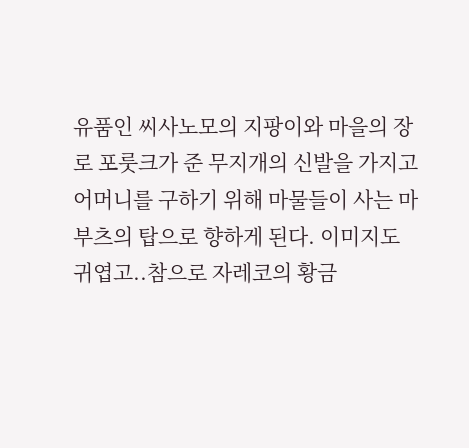유품인 씨사노모의 지팡이와 마을의 장로 포룻크가 준 무지개의 신발을 가지고 어머니를 구하기 위해 마물들이 사는 마부츠의 탑으로 향하게 된다. 이미지도 귀엽고..참으로 자레코의 황금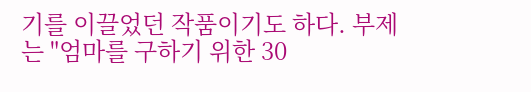기를 이끌었던 작품이기도 하다. 부제는 "엄마를 구하기 위한 30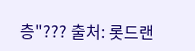층"??? 출처: 롯드랜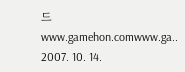드 www.gamehon.comwww.ga.. 2007. 10. 14.